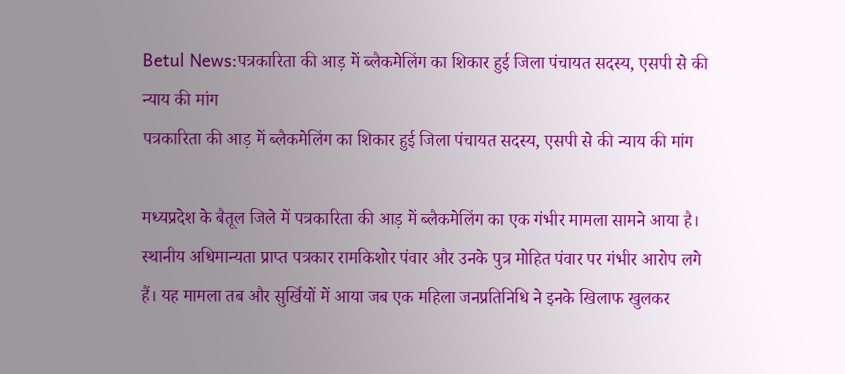Betul News:पत्रकारिता की आड़ में ब्लैकमेलिंग का शिकार हुई जिला पंचायत सदस्य, एसपी से की न्याय की मांग
पत्रकारिता की आड़ में ब्लैकमेलिंग का शिकार हुई जिला पंचायत सदस्य, एसपी से की न्याय की मांग

मध्यप्रदेश के बैतूल जिले में पत्रकारिता की आड़ में ब्लैकमेलिंग का एक गंभीर मामला सामने आया है। स्थानीय अधिमान्यता प्राप्त पत्रकार रामकिशोर पंवार और उनके पुत्र मोहित पंवार पर गंभीर आरोप लगे हैं। यह मामला तब और सुर्खियों में आया जब एक महिला जनप्रतिनिधि ने इनके खिलाफ खुलकर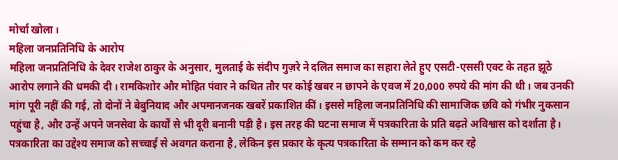मोर्चा खोला।
महिला जनप्रतिनिधि के आरोप
महिला जनप्रतिनिधि के देवर राजेश ठाकुर के अनुसार, मुलताई के संदीप गुज़रे ने दलित समाज का सहारा लेते हुए एसटी-एससी एक्ट के तहत झूठे आरोप लगाने की धमकी दी। रामकिशोर और मोहित पंवार ने कथित तौर पर कोई खबर न छापने के एवज में 20,000 रुपये की मांग की थी। जब उनकी मांग पूरी नहीं की गई, तो दोनों ने बेबुनियाद और अपमानजनक खबरें प्रकाशित कीं। इससे महिला जनप्रतिनिधि की सामाजिक छवि को गंभीर नुकसान पहुंचा है, और उन्हें अपने जनसेवा के कार्यों से भी दूरी बनानी पड़ी है। इस तरह की घटना समाज में पत्रकारिता के प्रति बढ़ते अविश्वास को दर्शाता है। पत्रकारिता का उद्देश्य समाज को सच्चाई से अवगत कराना है, लेकिन इस प्रकार के कृत्य पत्रकारिता के सम्मान को कम कर रहे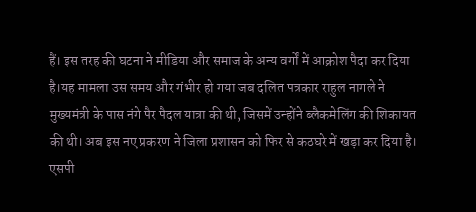हैं। इस तरह की घटना ने मीडिया और समाज के अन्य वर्गों में आक्रोश पैदा कर दिया है।यह मामला उस समय और गंभीर हो गया जब दलित पत्रकार राहुल नागले ने मुख्यमंत्री के पास नंगे पैर पैदल यात्रा की थी, जिसमें उन्होंने ब्लैकमेलिंग की शिकायत की थी। अब इस नए प्रकरण ने जिला प्रशासन को फिर से कठघरे में खड़ा कर दिया है।
एसपी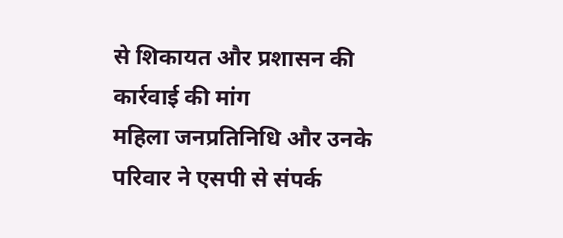से शिकायत और प्रशासन की कार्रवाई की मांग
महिला जनप्रतिनिधि और उनके परिवार ने एसपी से संपर्क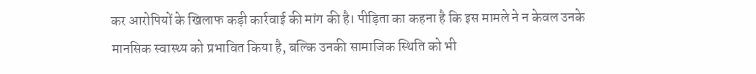कर आरोपियों के खिलाफ कड़ी कार्रवाई की मांग की है। पीड़िता का कहना है कि इस मामले ने न केवल उनके मानसिक स्वास्थ्य को प्रभावित किया है, बल्कि उनकी सामाजिक स्थिति को भी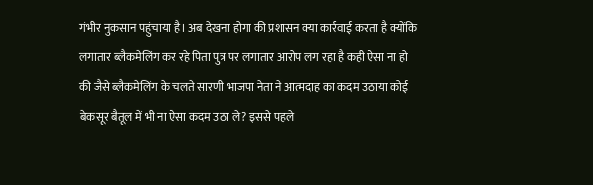गंभीर नुकसान पहुंचाया है। अब देखना होगा की प्रशासन क्या कार्रवाई करता है क्योंकि लगातार ब्लैकमेलिंग कर रहे पिता पुत्र पर लगातार आरोप लग रहा है कही ऐसा ना हो की जैसे ब्लैकमेलिंग के चलते सारणी भाजपा नेता ने आत्मदाह का कदम उठाया कोई बेकसूर बैतूल में भी ना ऐसा कदम उठा ले? इससे पहले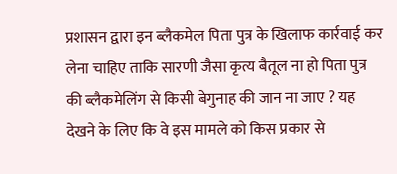प्रशासन द्वारा इन ब्लैकमेल पिता पुत्र के खिलाफ कार्रवाई कर लेना चाहिए ताकि सारणी जैसा कृत्य बैतूल ना हो पिता पुत्र की ब्लैकमेलिंग से किसी बेगुनाह की जान ना जाए ? यह देखने के लिए कि वे इस मामले को किस प्रकार से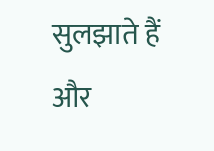सुलझाते हैं और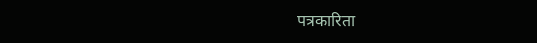पत्रकारिता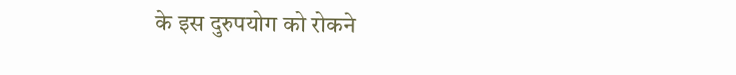के इस दुरुपयोग को रोकने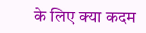के लिए क्या कदम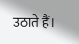उठाते हैं।